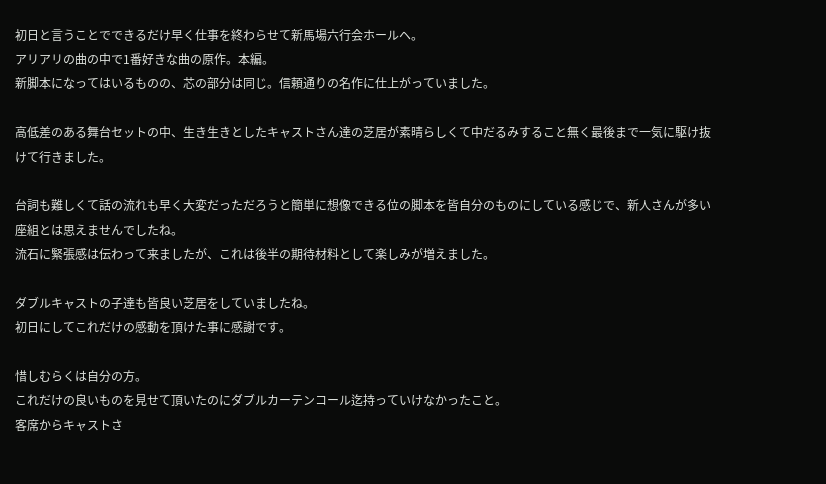初日と言うことでできるだけ早く仕事を終わらせて新馬場六行会ホールヘ。
アリアリの曲の中で1番好きな曲の原作。本編。
新脚本になってはいるものの、芯の部分は同じ。信頼通りの名作に仕上がっていました。

高低差のある舞台セットの中、生き生きとしたキャストさん達の芝居が素晴らしくて中だるみすること無く最後まで一気に駆け抜けて行きました。

台詞も難しくて話の流れも早く大変だっただろうと簡単に想像できる位の脚本を皆自分のものにしている感じで、新人さんが多い座組とは思えませんでしたね。
流石に緊張感は伝わって来ましたが、これは後半の期待材料として楽しみが増えました。

ダブルキャストの子達も皆良い芝居をしていましたね。
初日にしてこれだけの感動を頂けた事に感謝です。

惜しむらくは自分の方。
これだけの良いものを見せて頂いたのにダブルカーテンコール迄持っていけなかったこと。
客席からキャストさ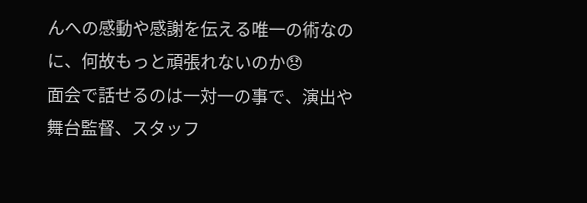んへの感動や感謝を伝える唯一の術なのに、何故もっと頑張れないのか😞
面会で話せるのは一対一の事で、演出や舞台監督、スタッフ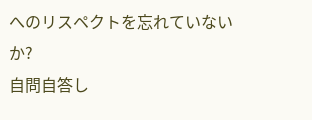へのリスペクトを忘れていないか?
自問自答し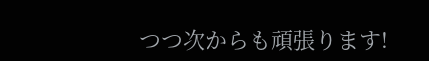つつ次からも頑張ります!